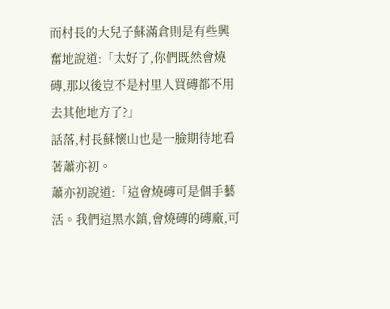而村長的大兒子蘇滿倉則是有些興奮地說道:「太好了,你們既然會燒磚,那以後豈不是村里人買磚都不用去其他地方了?」
話落,村長蘇懷山也是一臉期待地看著蕭亦初。
蕭亦初說道:「這會燒磚可是個手藝活。我們這黑水鎮,會燒磚的磚廠,可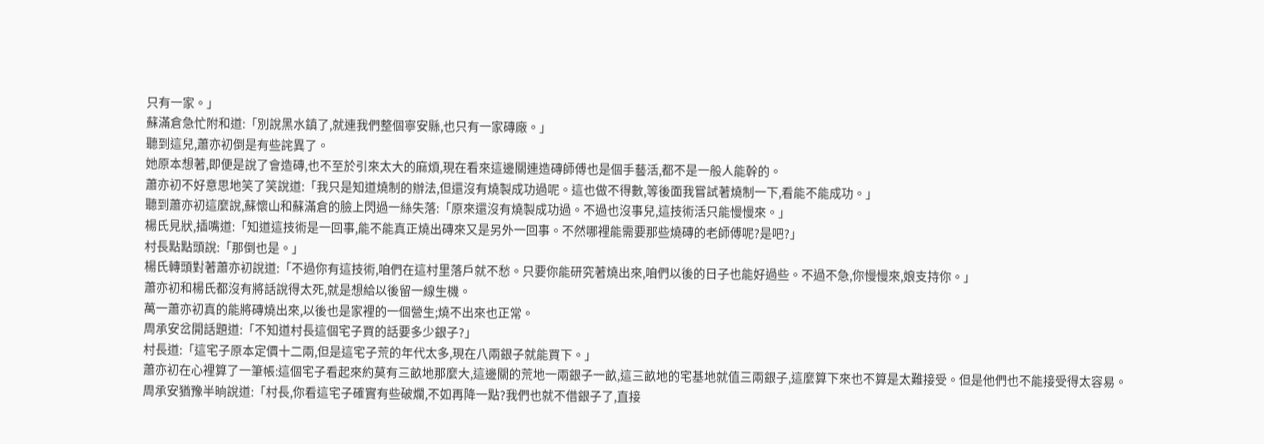只有一家。」
蘇滿倉急忙附和道:「別說黑水鎮了,就連我們整個寧安縣,也只有一家磚廠。」
聽到這兒,蕭亦初倒是有些詫異了。
她原本想著,即便是說了會造磚,也不至於引來太大的麻煩,現在看來這邊關連造磚師傅也是個手藝活,都不是一般人能幹的。
蕭亦初不好意思地笑了笑說道:「我只是知道燒制的辦法,但還沒有燒製成功過呢。這也做不得數,等後面我嘗試著燒制一下,看能不能成功。」
聽到蕭亦初這麼說,蘇懷山和蘇滿倉的臉上閃過一絲失落:「原來還沒有燒製成功過。不過也沒事兒,這技術活只能慢慢來。」
楊氏見狀,插嘴道:「知道這技術是一回事,能不能真正燒出磚來又是另外一回事。不然哪裡能需要那些燒磚的老師傅呢?是吧?」
村長點點頭說:「那倒也是。」
楊氏轉頭對著蕭亦初說道:「不過你有這技術,咱們在這村里落戶就不愁。只要你能研究著燒出來,咱們以後的日子也能好過些。不過不急,你慢慢來,娘支持你。」
蕭亦初和楊氏都沒有將話說得太死,就是想給以後留一線生機。
萬一蕭亦初真的能將磚燒出來,以後也是家裡的一個營生;燒不出來也正常。
周承安岔開話題道:「不知道村長這個宅子買的話要多少銀子?」
村長道:「這宅子原本定價十二兩,但是這宅子荒的年代太多,現在八兩銀子就能買下。」
蕭亦初在心裡算了一筆帳:這個宅子看起來約莫有三畝地那麼大,這邊關的荒地一兩銀子一畝,這三畝地的宅基地就值三兩銀子,這麼算下來也不算是太難接受。但是他們也不能接受得太容易。
周承安猶豫半晌說道:「村長,你看這宅子確實有些破爛,不如再降一點?我們也就不借銀子了,直接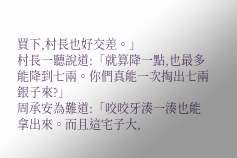買下,村長也好交差。」
村長一聽說道:「就算降一點,也最多能降到七兩。你們真能一次掏出七兩銀子來?」
周承安為難道:「咬咬牙湊一湊也能拿出來。而且這宅子大,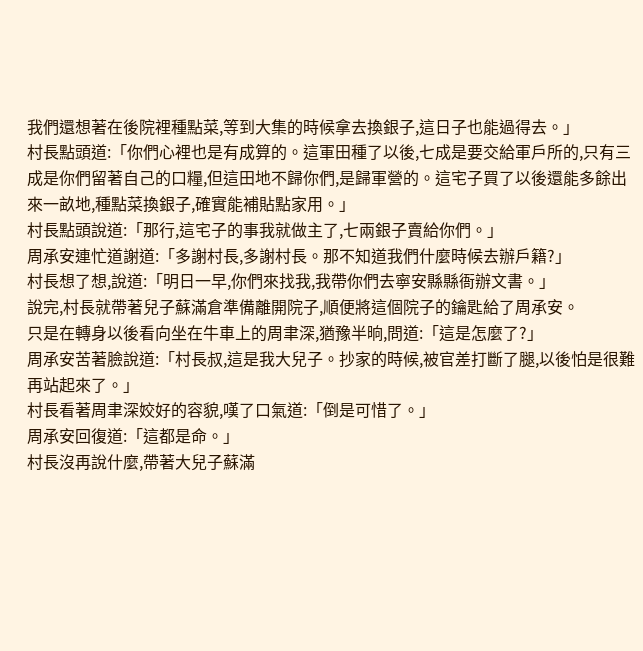我們還想著在後院裡種點菜,等到大集的時候拿去換銀子,這日子也能過得去。」
村長點頭道:「你們心裡也是有成算的。這軍田種了以後,七成是要交給軍戶所的,只有三成是你們留著自己的口糧,但這田地不歸你們,是歸軍營的。這宅子買了以後還能多餘出來一畝地,種點菜換銀子,確實能補貼點家用。」
村長點頭說道:「那行,這宅子的事我就做主了,七兩銀子賣給你們。」
周承安連忙道謝道:「多謝村長,多謝村長。那不知道我們什麼時候去辦戶籍?」
村長想了想,說道:「明日一早,你們來找我,我帶你們去寧安縣縣衙辦文書。」
說完,村長就帶著兒子蘇滿倉準備離開院子,順便將這個院子的鑰匙給了周承安。
只是在轉身以後看向坐在牛車上的周聿深,猶豫半晌,問道:「這是怎麼了?」
周承安苦著臉說道:「村長叔,這是我大兒子。抄家的時候,被官差打斷了腿,以後怕是很難再站起來了。」
村長看著周聿深姣好的容貌,嘆了口氣道:「倒是可惜了。」
周承安回復道:「這都是命。」
村長沒再說什麼,帶著大兒子蘇滿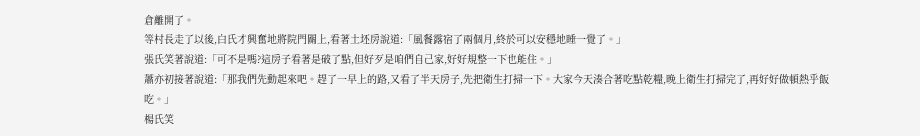倉離開了。
等村長走了以後,白氏才興奮地將院門關上,看著土坯房說道:「風餐露宿了兩個月,終於可以安穩地睡一覺了。」
張氏笑著說道:「可不是嗎?這房子看著是破了點,但好歹是咱們自己家,好好規整一下也能住。」
蕭亦初接著說道:「那我們先動起來吧。趕了一早上的路,又看了半天房子,先把衛生打掃一下。大家今天湊合著吃點乾糧,晚上衛生打掃完了,再好好做頓熱乎飯吃。」
楊氏笑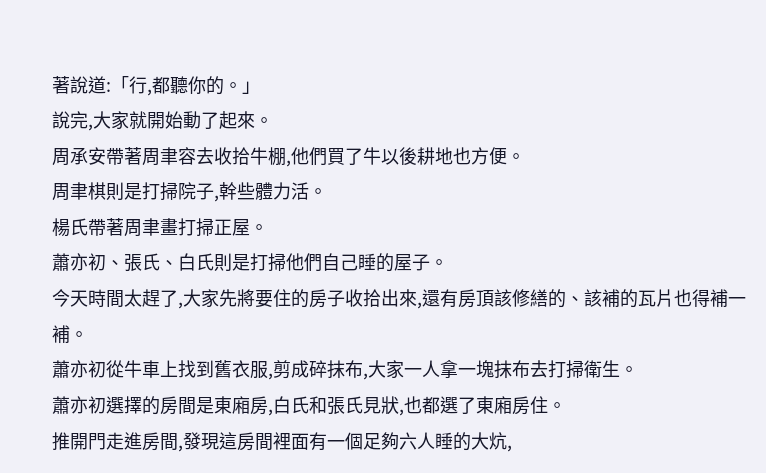著說道:「行,都聽你的。」
說完,大家就開始動了起來。
周承安帶著周聿容去收拾牛棚,他們買了牛以後耕地也方便。
周聿棋則是打掃院子,幹些體力活。
楊氏帶著周聿畫打掃正屋。
蕭亦初、張氏、白氏則是打掃他們自己睡的屋子。
今天時間太趕了,大家先將要住的房子收拾出來,還有房頂該修繕的、該補的瓦片也得補一補。
蕭亦初從牛車上找到舊衣服,剪成碎抹布,大家一人拿一塊抹布去打掃衛生。
蕭亦初選擇的房間是東廂房,白氏和張氏見狀,也都選了東廂房住。
推開門走進房間,發現這房間裡面有一個足夠六人睡的大炕,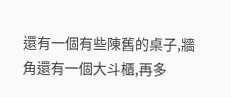還有一個有些陳舊的桌子,牆角還有一個大斗櫃,再多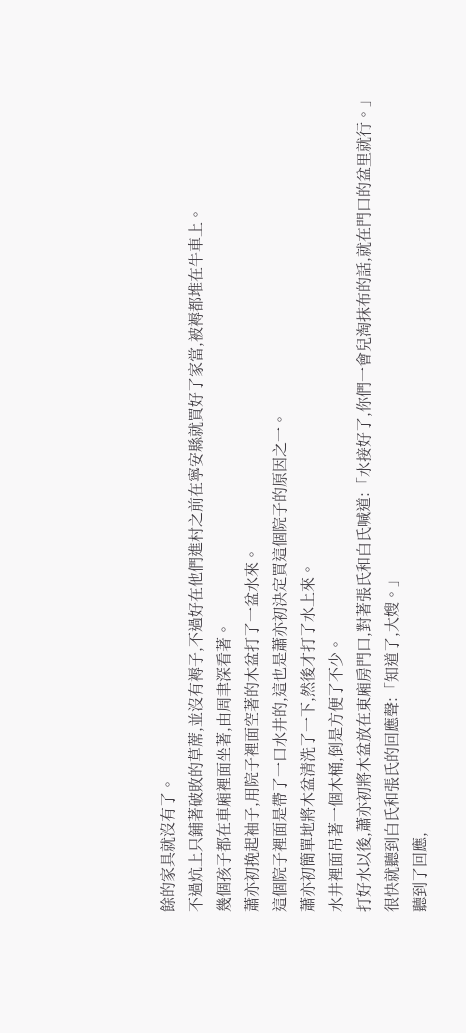餘的家具就沒有了。
不過炕上只鋪著破敗的草蓆,並沒有褥子,不過好在他們進村之前在寧安縣就買好了家當,被褥都堆在牛車上。
幾個孩子都在車廂裡面坐著,由周聿深看著。
蕭亦初挽起袖子,用院子裡面空著的木盆打了一盆水來。
這個院子裡面是帶了一口水井的,這也是蕭亦初決定買這個院子的原因之一。
蕭亦初簡單地將木盆清洗了一下,然後才打了水上來。
水井裡面吊著一個木桶,倒是方便了不少。
打好水以後,蕭亦初將木盆放在東廂房門口,對著張氏和白氏喊道:「水接好了,你們一會兒淘抹布的話,就在門口的盆里就行。」
很快就聽到白氏和張氏的回應聲:「知道了,大嫂。」
聽到了回應,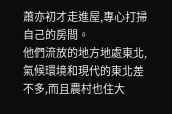蕭亦初才走進屋,專心打掃自己的房間。
他們流放的地方地處東北,氣候環境和現代的東北差不多,而且農村也住大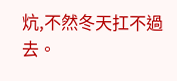炕,不然冬天扛不過去。